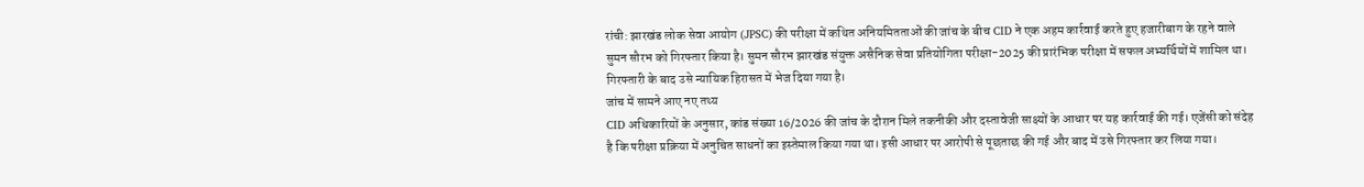रांची: झारखंड लोक सेवा आयोग (JPSC) की परीक्षा में कथित अनियमितताओं की जांच के बीच CID ने एक अहम कार्रवाई करते हुए हजारीबाग के रहने वाले सुमन सौरभ को गिरफ्तार किया है। सुमन सौरभ झारखंड संयुक्त असैनिक सेवा प्रतियोगिता परीक्षा-2025 की प्रारंभिक परीक्षा में सफल अभ्यर्थियों में शामिल था। गिरफ्तारी के बाद उसे न्यायिक हिरासत में भेज दिया गया है।
जांच में सामने आए नए तथ्य
CID अधिकारियों के अनुसार, कांड संख्या 16/2026 की जांच के दौरान मिले तकनीकी और दस्तावेजी साक्ष्यों के आधार पर यह कार्रवाई की गई। एजेंसी को संदेह है कि परीक्षा प्रक्रिया में अनुचित साधनों का इस्तेमाल किया गया था। इसी आधार पर आरोपी से पूछताछ की गई और बाद में उसे गिरफ्तार कर लिया गया।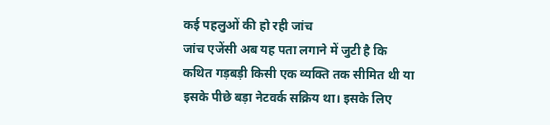कई पहलुओं की हो रही जांच
जांच एजेंसी अब यह पता लगाने में जुटी है कि कथित गड़बड़ी किसी एक व्यक्ति तक सीमित थी या इसके पीछे बड़ा नेटवर्क सक्रिय था। इसके लिए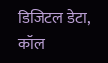डिजिटल डेटा, कॉल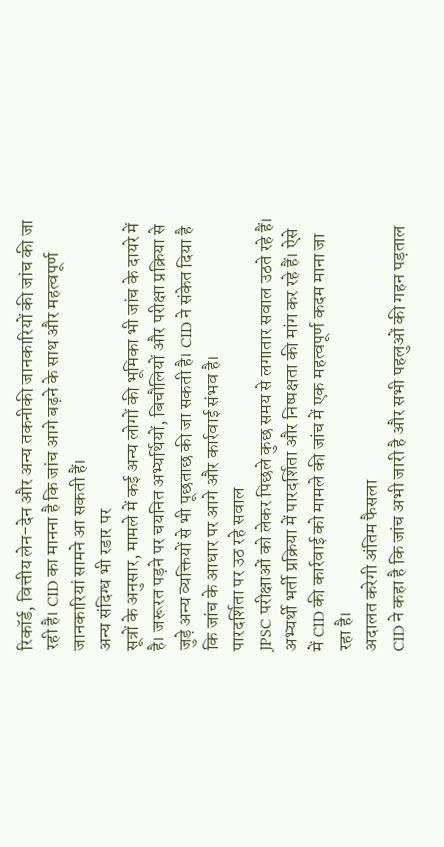रिकॉर्ड, वित्तीय लेन-देन और अन्य तकनीकी जानकारियों की जांच की जा रही है। CID का मानना है कि जांच आगे बढ़ने के साथ और महत्वपूर्ण जानकारियां सामने आ सकती हैं।
अन्य संदिग्ध भी रडार पर
सूत्रों के अनुसार, मामले में कई अन्य लोगों की भूमिका भी जांच के दायरे में है। जरूरत पड़ने पर चयनित अभ्यर्थियों, बिचौलियों और परीक्षा प्रक्रिया से जुड़े अन्य व्यक्तियों से भी पूछताछ की जा सकती है। CID ने संकेत दिया है कि जांच के आधार पर आगे और कार्रवाई संभव है।
पारदर्शिता पर उठ रहे सवाल
JPSC परीक्षाओं को लेकर पिछले कुछ समय से लगातार सवाल उठते रहे हैं। अभ्यर्थी भर्ती प्रक्रिया में पारदर्शिता और निष्पक्षता की मांग कर रहे हैं। ऐसे में CID की कार्रवाई को मामले की जांच में एक महत्वपूर्ण कदम माना जा रहा है।
अदालत करेगी अंतिम फैसला
CID ने कहा है कि जांच अभी जारी है और सभी पहलुओं की गहन पड़ताल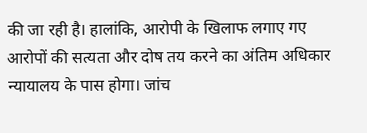की जा रही है। हालांकि, आरोपी के खिलाफ लगाए गए आरोपों की सत्यता और दोष तय करने का अंतिम अधिकार न्यायालय के पास होगा। जांच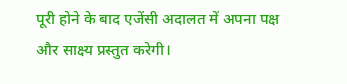पूरी होने के बाद एजेंसी अदालत में अपना पक्ष और साक्ष्य प्रस्तुत करेगी।